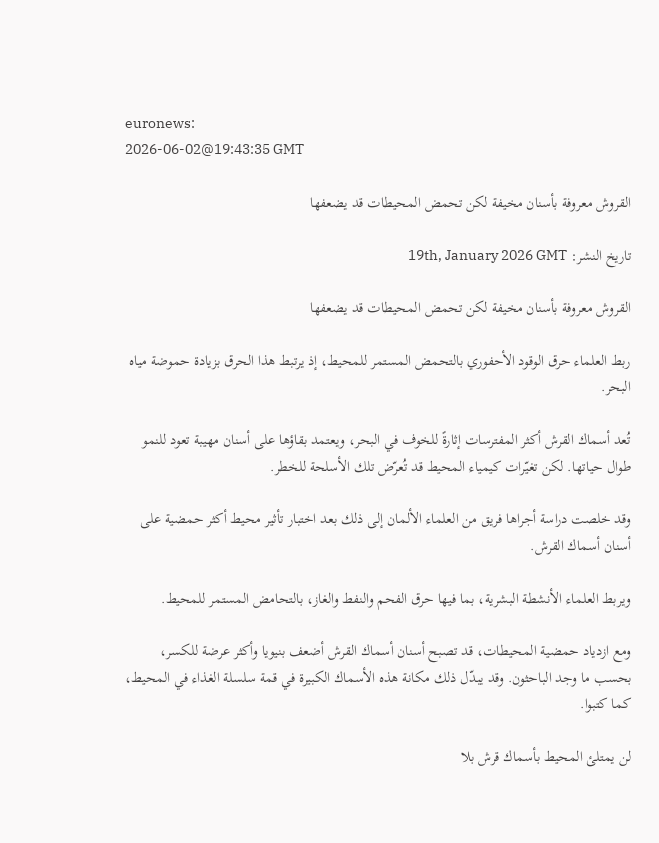euronews:
2026-06-02@19:43:35 GMT

القروش معروفة بأسنان مخيفة لكن تحمض المحيطات قد يضعفها

تاريخ النشر: 19th, January 2026 GMT

القروش معروفة بأسنان مخيفة لكن تحمض المحيطات قد يضعفها

ربط العلماء حرق الوقود الأحفوري بالتحمض المستمر للمحيط، إذ يرتبط هذا الحرق بزيادة حموضة مياه البحر.

تُعد أسماك القرش أكثر المفترسات إثارةً للخوف في البحر، ويعتمد بقاؤها على أسنان مهيبة تعود للنمو طوال حياتها. لكن تغيّرات كيمياء المحيط قد تُعرّض تلك الأسلحة للخطر.

وقد خلصت دراسة أجراها فريق من العلماء الألمان إلى ذلك بعد اختبار تأثير محيط أكثر حمضية على أسنان أسماك القرش.

ويربط العلماء الأنشطة البشرية، بما فيها حرق الفحم والنفط والغاز، بالتحامض المستمر للمحيط.

ومع ازدياد حمضية المحيطات، قد تصبح أسنان أسماك القرش أضعف بنيويا وأكثر عرضة للكسر، بحسب ما وجد الباحثون. وقد يبدّل ذلك مكانة هذه الأسماك الكبيرة في قمة سلسلة الغذاء في المحيط، كما كتبوا.

لن يمتلئ المحيط بأسماك قرش بلا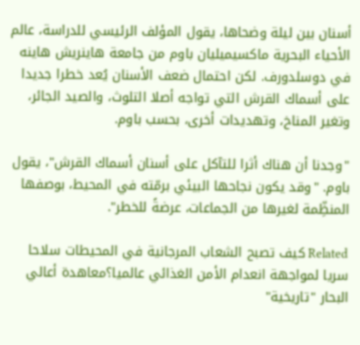أسنان بين ليلة وضحاها، يقول المؤلف الرئيسي للدراسة، عالم الأحياء البحرية ماكسيميليان باوم من جامعة هاينريش هاينه في دوسلدورف. لكن احتمال ضعف الأسنان يُعد خطرا جديدا على أسماك القرش التي تواجه أصلا التلوث، والصيد الجائر، وتغير المناخ، وتهديدات أخرى، بحسب باوم.

"وجدنا أن هناك أثرا للتآكل على أسنان أسماك القرش"، يقول باوم. "وقد يكون نجاحها البيئي برمّته في المحيط، بوصفها المنظِّمة لغيرها من الجماعات، عرضةً للخطر".

Related كيف تصبح الشعاب المرجانية في المحيطات سلاحا سريا لمواجهة انعدام الأمن الغذائي عالميا؟معاهدة أعالي البحار "تاريخية"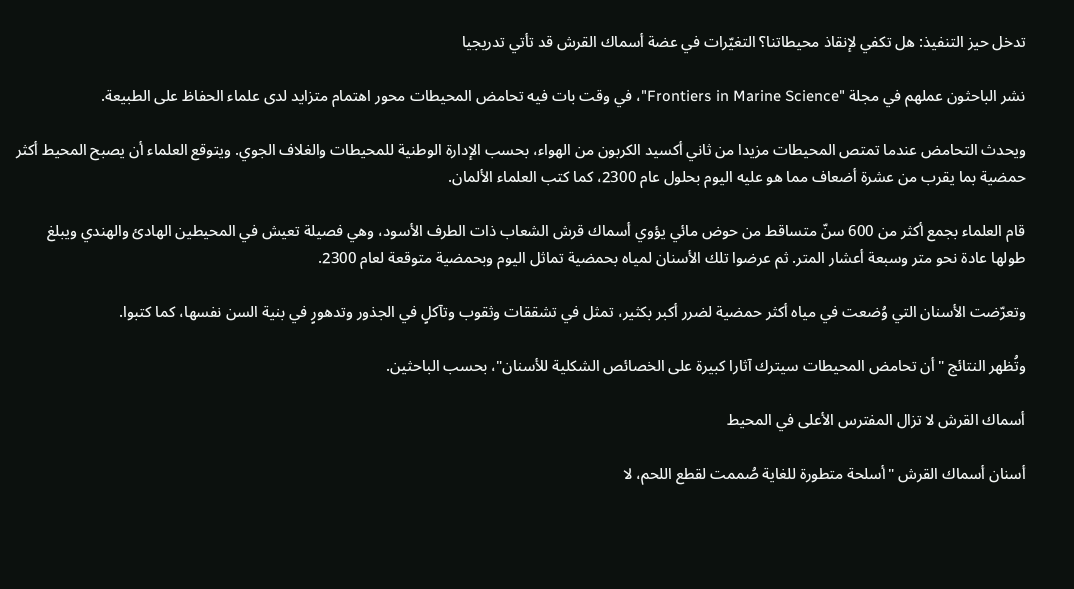تدخل حيز التنفيذ: هل تكفي لإنقاذ محيطاتنا؟ التغيّرات في عضة أسماك القرش قد تأتي تدريجيا

نشر الباحثون عملهم في مجلة "Frontiers in Marine Science"، في وقت بات فيه تحامض المحيطات محور اهتمام متزايد لدى علماء الحفاظ على الطبيعة.

ويحدث التحامض عندما تمتص المحيطات مزيدا من ثاني أكسيد الكربون من الهواء، بحسب الإدارة الوطنية للمحيطات والغلاف الجوي. ويتوقع العلماء أن يصبح المحيط أكثر حمضية بما يقرب من عشرة أضعاف مما هو عليه اليوم بحلول عام 2300، كما كتب العلماء الألمان.

قام العلماء بجمع أكثر من 600 سنّ متساقط من حوض مائي يؤوي أسماك قرش الشعاب ذات الطرف الأسود، وهي فصيلة تعيش في المحيطين الهادئ والهندي ويبلغ طولها عادة نحو متر وسبعة أعشار المتر. ثم عرضوا تلك الأسنان لمياه بحمضية تماثل اليوم وبحمضية متوقعة لعام 2300.

وتعرّضت الأسنان التي وُضعت في مياه أكثر حمضية لضرر أكبر بكثير، تمثل في تشققات وثقوب وتآكلٍ في الجذور وتدهورٍ في بنية السن نفسها، كما كتبوا.

وتُظهر النتائج "أن تحامض المحيطات سيترك آثارا كبيرة على الخصائص الشكلية للأسنان"، بحسب الباحثين.

أسماك القرش لا تزال المفترس الأعلى في المحيط

أسنان أسماك القرش "أسلحة متطورة للغاية صُممت لقطع اللحم، لا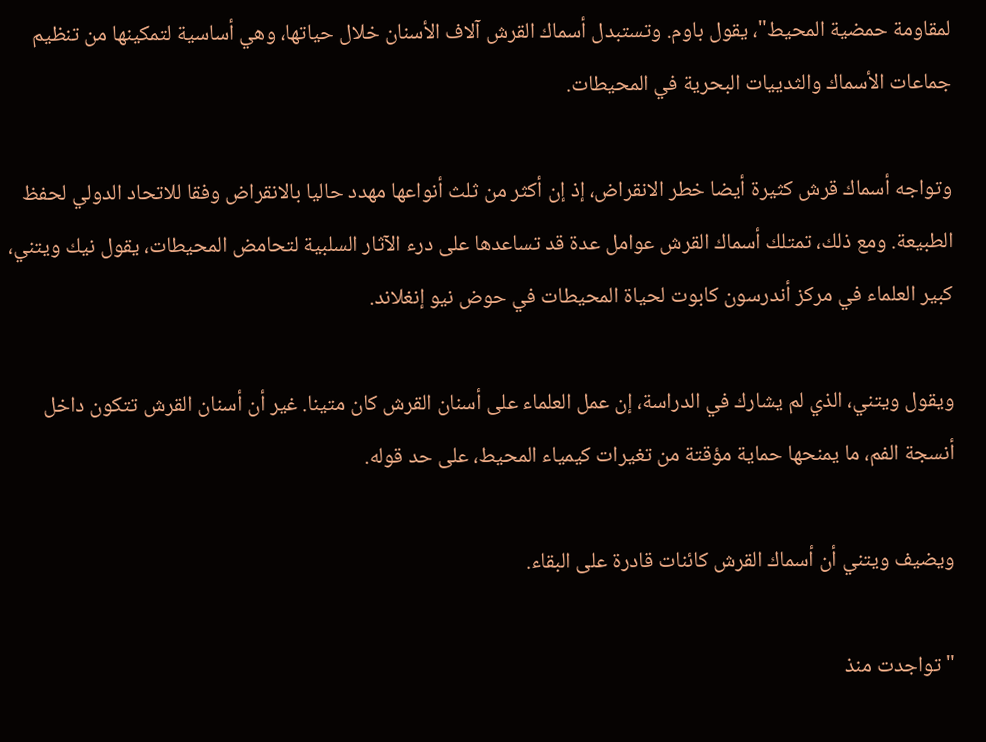لمقاومة حمضية المحيط"، يقول باوم. وتستبدل أسماك القرش آلاف الأسنان خلال حياتها، وهي أساسية لتمكينها من تنظيم جماعات الأسماك والثدييات البحرية في المحيطات.

وتواجه أسماك قرش كثيرة أيضا خطر الانقراض، إذ إن أكثر من ثلث أنواعها مهدد حاليا بالانقراض وفقا للاتحاد الدولي لحفظ الطبيعة. ومع ذلك، تمتلك أسماك القرش عوامل عدة قد تساعدها على درء الآثار السلبية لتحامض المحيطات، يقول نيك ويتني، كبير العلماء في مركز أندرسون كابوت لحياة المحيطات في حوض نيو إنغلاند.

ويقول ويتني، الذي لم يشارك في الدراسة، إن عمل العلماء على أسنان القرش كان متينا. غير أن أسنان القرش تتكون داخل أنسجة الفم، ما يمنحها حماية مؤقتة من تغيرات كيمياء المحيط، على حد قوله.

ويضيف ويتني أن أسماك القرش كائنات قادرة على البقاء.

"تواجدت منذ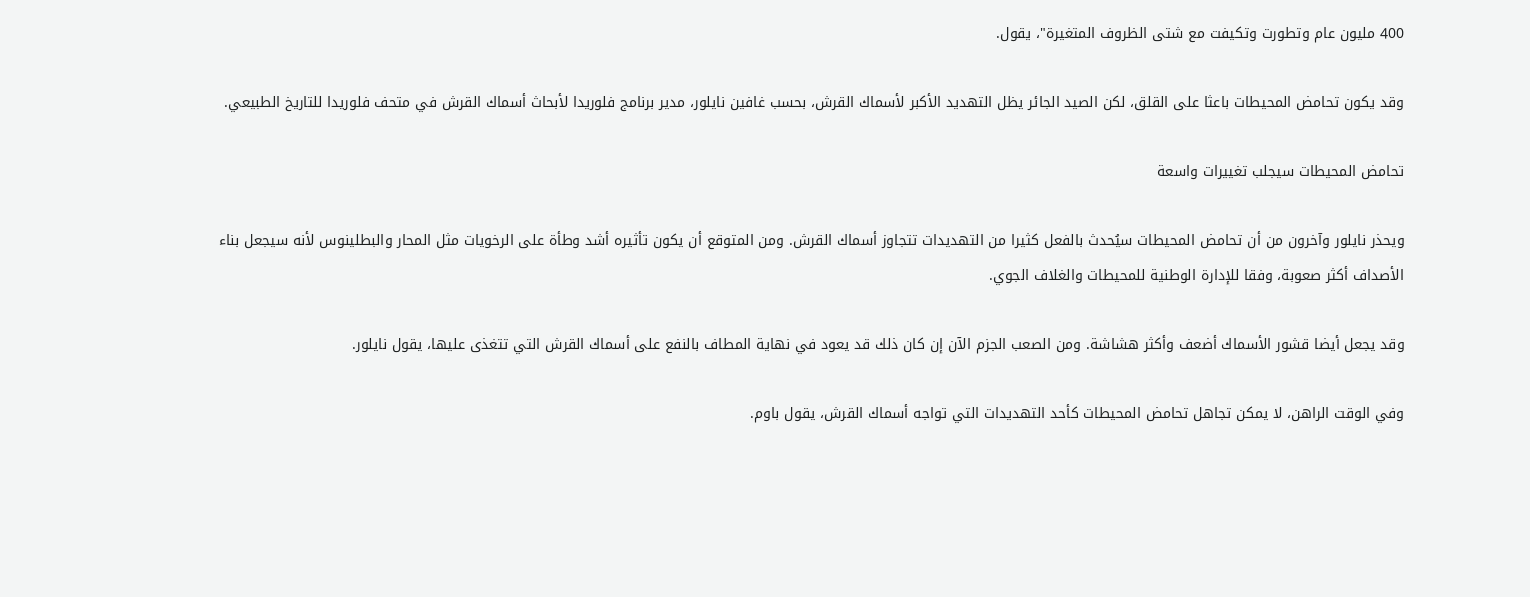400 مليون عام وتطورت وتكيفت مع شتى الظروف المتغيرة"، يقول.

وقد يكون تحامض المحيطات باعثا على القلق، لكن الصيد الجائر يظل التهديد الأكبر لأسماك القرش، بحسب غافين نايلور، مدير برنامج فلوريدا لأبحاث أسماك القرش في متحف فلوريدا للتاريخ الطبيعي.

تحامض المحيطات سيجلب تغييرات واسعة

ويحذر نايلور وآخرون من أن تحامض المحيطات سيُحدث بالفعل كثيرا من التهديدات تتجاوز أسماك القرش. ومن المتوقع أن يكون تأثيره أشد وطأة على الرخويات مثل المحار والبطلينوس لأنه سيجعل بناء الأصداف أكثر صعوبة، وفقا للإدارة الوطنية للمحيطات والغلاف الجوي.

وقد يجعل أيضا قشور الأسماك أضعف وأكثر هشاشة. ومن الصعب الجزم الآن إن كان ذلك قد يعود في نهاية المطاف بالنفع على أسماك القرش التي تتغذى عليها، يقول نايلور.

وفي الوقت الراهن، لا يمكن تجاهل تحامض المحيطات كأحد التهديدات التي تواجه أسماك القرش، يقول باوم.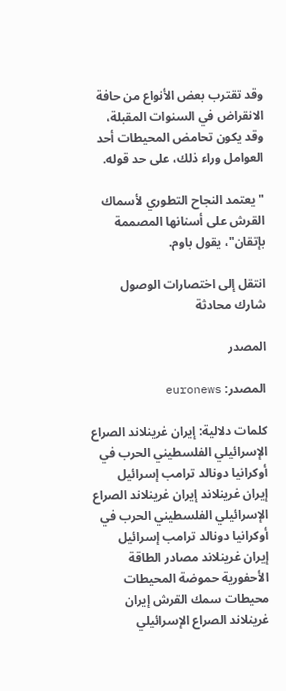وقد تقترب بعض الأنواع من حافة الانقراض في السنوات المقبلة، وقد يكون تحامض المحيطات أحد العوامل وراء ذلك، على حد قوله.

"يعتمد النجاح التطوري لأسماك القرش على أسنانها المصممة بإتقان"، يقول باوم.

انتقل إلى اختصارات الوصول شارك محادثة

المصدر

المصدر: euronews

كلمات دلالية: إيران غرينلاند الصراع الإسرائيلي الفلسطيني الحرب في أوكرانيا دونالد ترامب إسرائيل إيران غرينلاند إيران غرينلاند الصراع الإسرائيلي الفلسطيني الحرب في أوكرانيا دونالد ترامب إسرائيل إيران غرينلاند مصادر الطاقة الأحفورية حموضة المحيطات محيطات سمك القرش إيران غرينلاند الصراع الإسرائيلي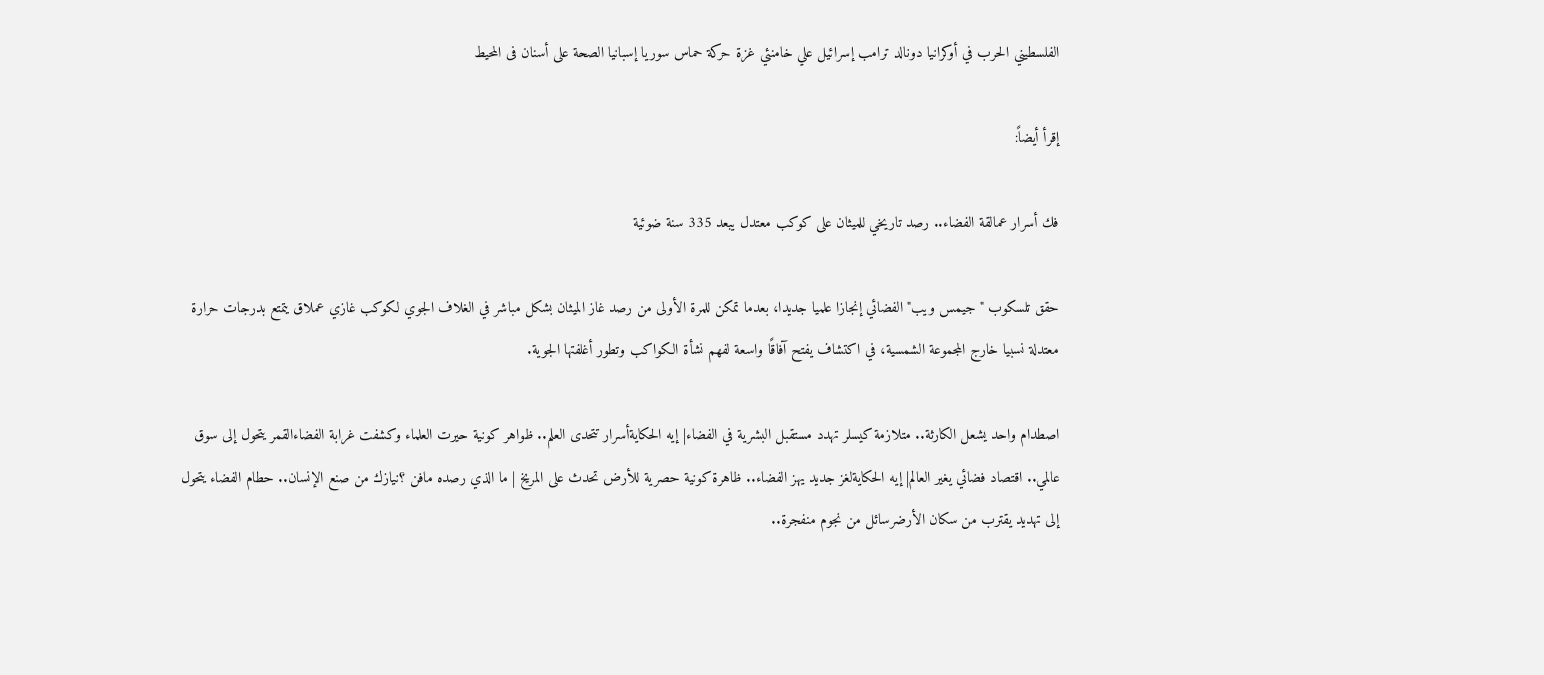الفلسطيني الحرب في أوكرانيا دونالد ترامب إسرائيل علي خامنئي غزة حركة حماس سوريا إسبانيا الصحة على أسنان فی المحیط

إقرأ أيضاً:

فك أسرار عمالقة الفضاء.. رصد تاريخي للميثان على كوكب معتدل يبعد 335 سنة ضوئية

حقق تلسكوب "جيمس ويب" الفضائي إنجازا علميا جديدا، بعدما تمكن للمرة الأولى من رصد غاز الميثان بشكل مباشر في الغلاف الجوي لكوكب غازي عملاق يتمتع بدرجات حرارة معتدلة نسبيا خارج المجموعة الشمسية، في اكتشاف يفتح آفاقًا واسعة لفهم نشأة الكواكب وتطور أغلفتها الجوية.

اصطدام واحد يشعل الكارثة.. متلازمة كيسلر تهدد مستقبل البشرية في الفضاء| إيه الحكايةأسرار تتحدى العلم.. ظواهر كونية حيرت العلماء وكشفت غرابة الفضاءالقمر يتحول إلى سوق عالمي.. اقتصاد فضائي يغير العالم| إيه الحكايةلغز جديد يهز الفضاء.. ظاهرة كونية حصرية للأرض تحدث على المريخ | ما الذي رصده مافن ؟نيازك من صنع الإنسان.. حطام الفضاء يتحول إلى تهديد يقترب من سكان الأرضرسائل من نجوم منفجرة..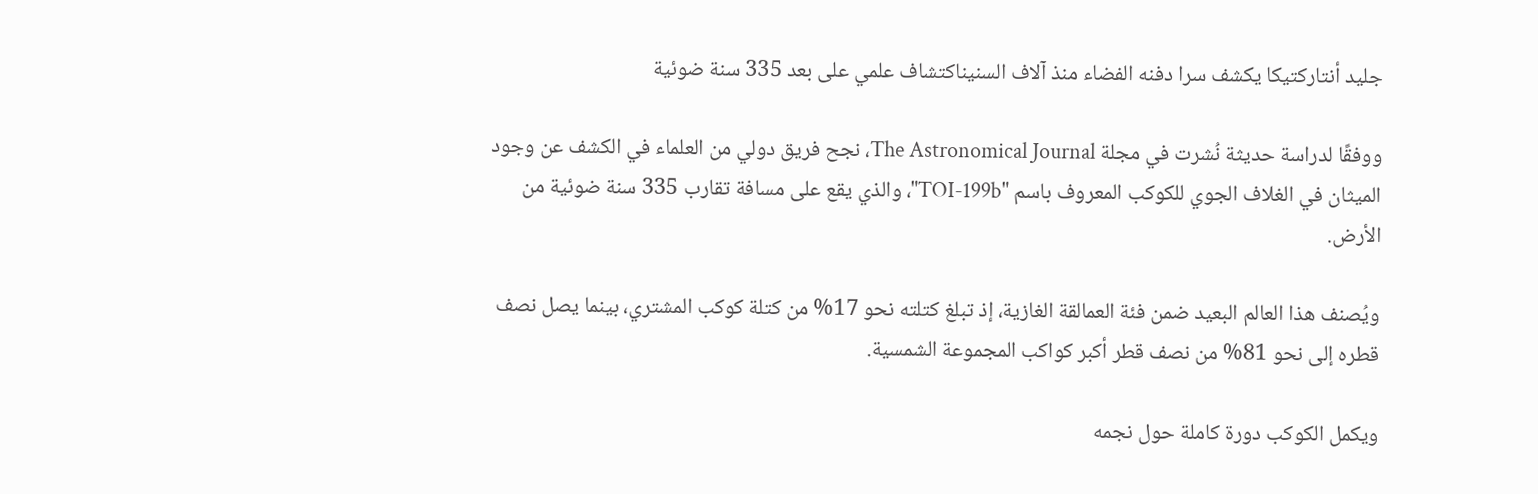جليد أنتاركتيكا يكشف سرا دفنه الفضاء منذ آلاف السنيناكتشاف علمي على بعد 335 سنة ضوئية

ووفقًا لدراسة حديثة نُشرت في مجلة The Astronomical Journal، نجح فريق دولي من العلماء في الكشف عن وجود الميثان في الغلاف الجوي للكوكب المعروف باسم "TOI-199b"، والذي يقع على مسافة تقارب 335 سنة ضوئية من الأرض.

ويُصنف هذا العالم البعيد ضمن فئة العمالقة الغازية، إذ تبلغ كتلته نحو 17% من كتلة كوكب المشتري، بينما يصل نصف قطره إلى نحو 81% من نصف قطر أكبر كواكب المجموعة الشمسية.

ويكمل الكوكب دورة كاملة حول نجمه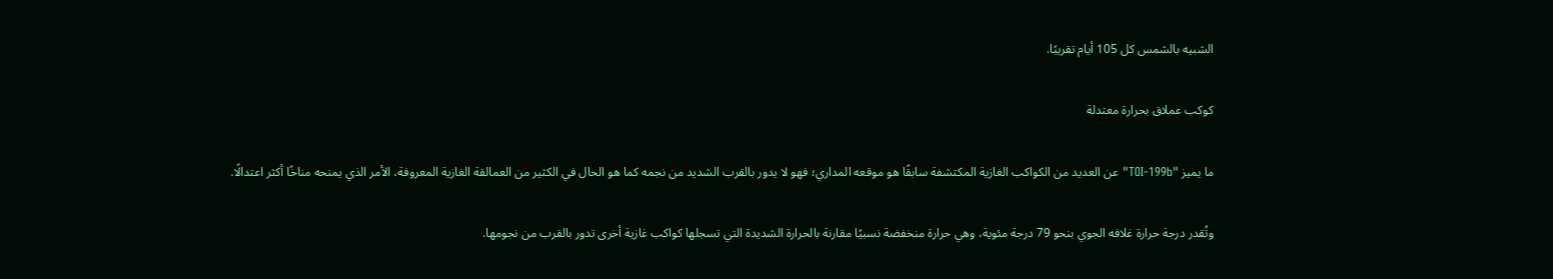الشبيه بالشمس كل 105 أيام تقريبًا.

كوكب عملاق بحرارة معتدلة

ما يميز "TOI-199b" عن العديد من الكواكب الغازية المكتشفة سابقًا هو موقعه المداري؛ فهو لا يدور بالقرب الشديد من نجمه كما هو الحال في الكثير من العمالقة الغازية المعروفة، الأمر الذي يمنحه مناخًا أكثر اعتدالًا.

وتُقدر درجة حرارة غلافه الجوي بنحو 79 درجة مئوية، وهي حرارة منخفضة نسبيًا مقارنة بالحرارة الشديدة التي تسجلها كواكب غازية أخرى تدور بالقرب من نجومها.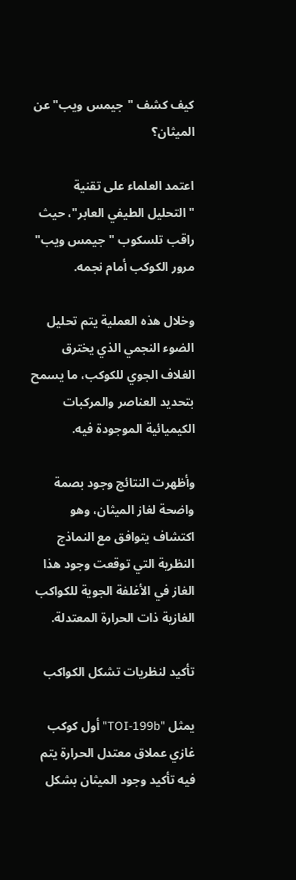كيف كشف "جيمس ويب" عن الميثان؟

اعتمد العلماء على تقنية "التحليل الطيفي العابر"، حيث راقب تلسكوب "جيمس ويب" مرور الكوكب أمام نجمه.

وخلال هذه العملية يتم تحليل الضوء النجمي الذي يخترق الغلاف الجوي للكوكب، ما يسمح بتحديد العناصر والمركبات الكيميائية الموجودة فيه.

وأظهرت النتائج وجود بصمة واضحة لغاز الميثان، وهو اكتشاف يتوافق مع النماذج النظرية التي توقعت وجود هذا الغاز في الأغلفة الجوية للكواكب الغازية ذات الحرارة المعتدلة.

تأكيد لنظريات تشكل الكواكب

يمثل "TOI-199b" أول كوكب غازي عملاق معتدل الحرارة يتم فيه تأكيد وجود الميثان بشكل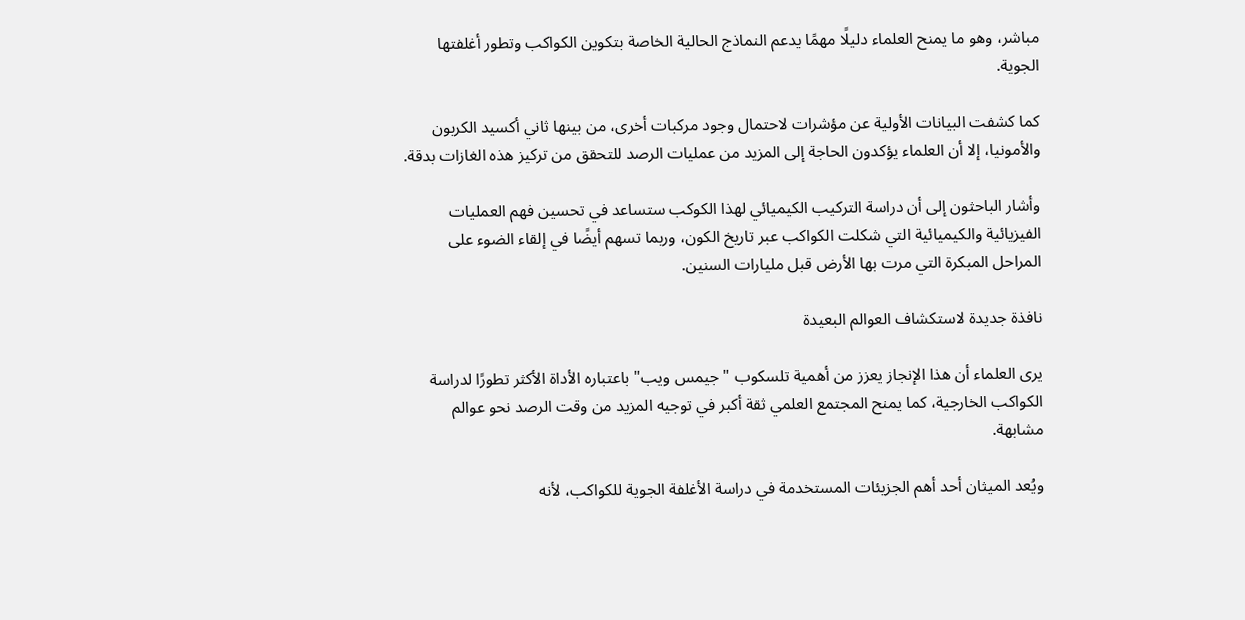مباشر، وهو ما يمنح العلماء دليلًا مهمًا يدعم النماذج الحالية الخاصة بتكوين الكواكب وتطور أغلفتها الجوية.

كما كشفت البيانات الأولية عن مؤشرات لاحتمال وجود مركبات أخرى، من بينها ثاني أكسيد الكربون والأمونيا، إلا أن العلماء يؤكدون الحاجة إلى المزيد من عمليات الرصد للتحقق من تركيز هذه الغازات بدقة.

وأشار الباحثون إلى أن دراسة التركيب الكيميائي لهذا الكوكب ستساعد في تحسين فهم العمليات الفيزيائية والكيميائية التي شكلت الكواكب عبر تاريخ الكون، وربما تسهم أيضًا في إلقاء الضوء على المراحل المبكرة التي مرت بها الأرض قبل مليارات السنين.

نافذة جديدة لاستكشاف العوالم البعيدة

يرى العلماء أن هذا الإنجاز يعزز من أهمية تلسكوب "جيمس ويب" باعتباره الأداة الأكثر تطورًا لدراسة الكواكب الخارجية، كما يمنح المجتمع العلمي ثقة أكبر في توجيه المزيد من وقت الرصد نحو عوالم مشابهة.

ويُعد الميثان أحد أهم الجزيئات المستخدمة في دراسة الأغلفة الجوية للكواكب، لأنه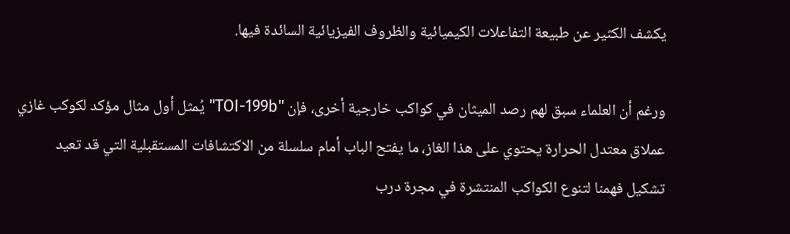يكشف الكثير عن طبيعة التفاعلات الكيميائية والظروف الفيزيائية السائدة فيها.

ورغم أن العلماء سبق لهم رصد الميثان في كواكب خارجية أخرى، فإن "TOI-199b" يُمثل أول مثال مؤكد لكوكب غازي عملاق معتدل الحرارة يحتوي على هذا الغاز، ما يفتح الباب أمام سلسلة من الاكتشافات المستقبلية التي قد تعيد تشكيل فهمنا لتنوع الكواكب المنتشرة في مجرة درب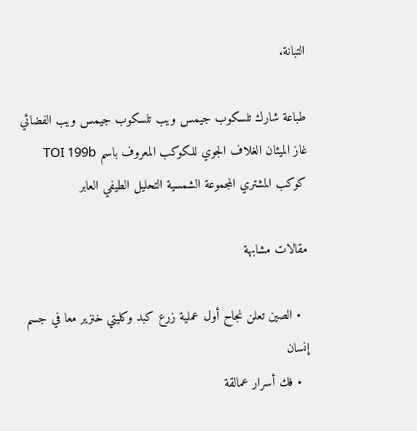التبانة.

طباعة شارك تلسكوب جيمس ويب تلسكوب جيمس ويب الفضائي غاز الميثان الغلاف الجوي للكوكب المعروف باسم TOI 199b كوكب المشتري المجموعة الشمسية التحليل الطيفي العابر

مقالات مشابهة

  • الصين تعلن نجاح أول عملية زرع كبد وكليتي خنزير معا في جسم إنسان
  • فك أسرار عمالقة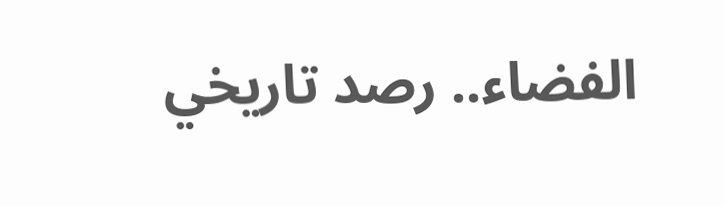الفضاء.. رصد تاريخي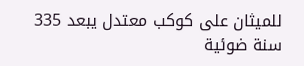للميثان على كوكب معتدل يبعد 335 سنة ضوئية